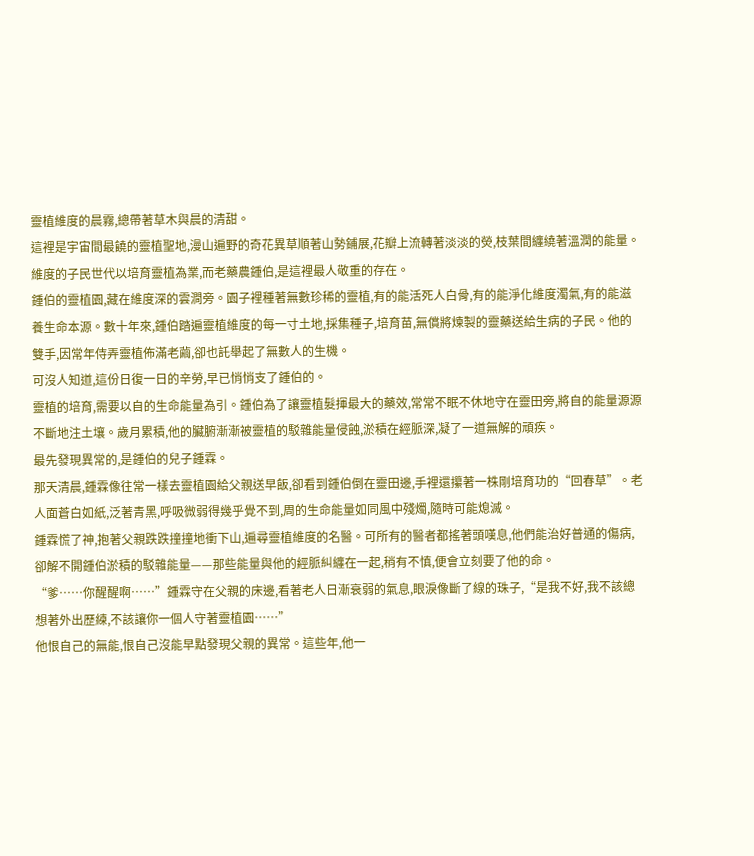靈植維度的晨霧,總帶著草木與晨的清甜。
這裡是宇宙間最饒的靈植聖地,漫山遍野的奇花異草順著山勢鋪展,花瓣上流轉著淡淡的熒,枝葉間纏繞著溫潤的能量。維度的子民世代以培育靈植為業,而老藥農鍾伯,是這裡最人敬重的存在。
鍾伯的靈植園,藏在維度深的雲澗旁。園子裡種著無數珍稀的靈植,有的能活死人白骨,有的能淨化維度濁氣,有的能滋養生命本源。數十年來,鍾伯踏遍靈植維度的每一寸土地,採集種子,培育苗,無償將煉製的靈藥送給生病的子民。他的雙手,因常年侍弄靈植佈滿老繭,卻也託舉起了無數人的生機。
可沒人知道,這份日復一日的辛勞,早已悄悄支了鍾伯的。
靈植的培育,需要以自的生命能量為引。鍾伯為了讓靈植髮揮最大的藥效,常常不眠不休地守在靈田旁,將自的能量源源不斷地注土壤。歲月累積,他的臟腑漸漸被靈植的駁雜能量侵蝕,淤積在經脈深,凝了一道無解的頑疾。
最先發現異常的,是鍾伯的兒子鍾霖。
那天清晨,鍾霖像往常一樣去靈植園給父親送早飯,卻看到鍾伯倒在靈田邊,手裡還攥著一株剛培育功的“回春草”。老人面蒼白如紙,泛著青黑,呼吸微弱得幾乎覺不到,周的生命能量如同風中殘燭,隨時可能熄滅。
鍾霖慌了神,抱著父親跌跌撞撞地衝下山,遍尋靈植維度的名醫。可所有的醫者都搖著頭嘆息,他們能治好普通的傷病,卻解不開鍾伯淤積的駁雜能量——那些能量與他的經脈糾纏在一起,稍有不慎,便會立刻要了他的命。
“爹……你醒醒啊……”鍾霖守在父親的床邊,看著老人日漸衰弱的氣息,眼淚像斷了線的珠子,“是我不好,我不該總想著外出歷練,不該讓你一個人守著靈植園……”
他恨自己的無能,恨自己沒能早點發現父親的異常。這些年,他一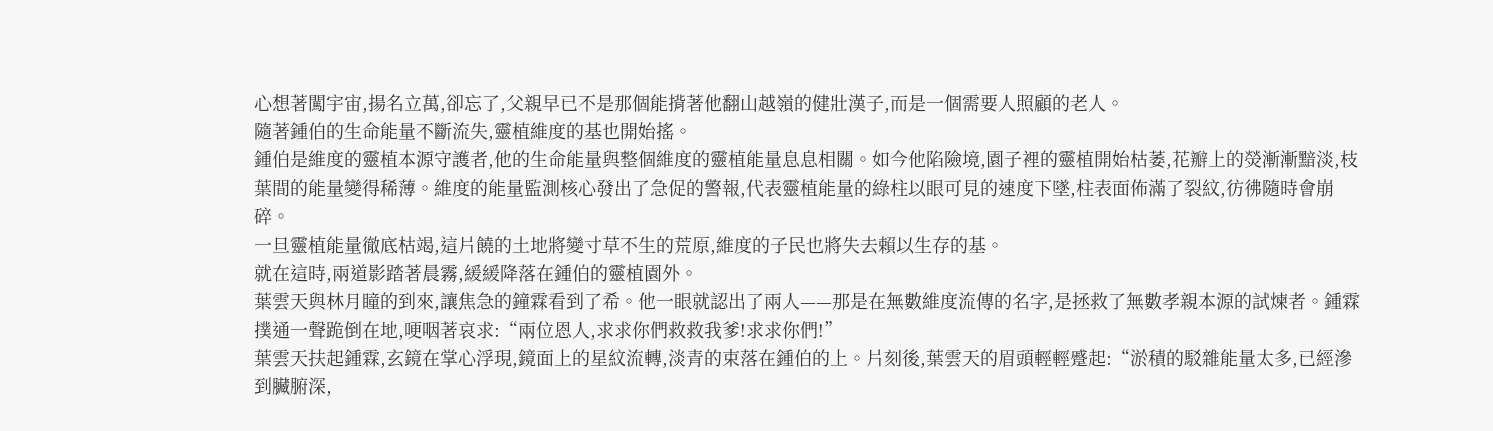心想著闖宇宙,揚名立萬,卻忘了,父親早已不是那個能揹著他翻山越嶺的健壯漢子,而是一個需要人照顧的老人。
隨著鍾伯的生命能量不斷流失,靈植維度的基也開始搖。
鍾伯是維度的靈植本源守護者,他的生命能量與整個維度的靈植能量息息相關。如今他陷險境,園子裡的靈植開始枯萎,花瓣上的熒漸漸黯淡,枝葉間的能量變得稀薄。維度的能量監測核心發出了急促的警報,代表靈植能量的綠柱以眼可見的速度下墜,柱表面佈滿了裂紋,彷彿隨時會崩碎。
一旦靈植能量徹底枯竭,這片饒的土地將變寸草不生的荒原,維度的子民也將失去賴以生存的基。
就在這時,兩道影踏著晨霧,緩緩降落在鍾伯的靈植園外。
葉雲天與林月瞳的到來,讓焦急的鐘霖看到了希。他一眼就認出了兩人——那是在無數維度流傳的名字,是拯救了無數孝親本源的試煉者。鍾霖撲通一聲跪倒在地,哽咽著哀求:“兩位恩人,求求你們救救我爹!求求你們!”
葉雲天扶起鍾霖,玄鏡在掌心浮現,鏡面上的星紋流轉,淡青的束落在鍾伯的上。片刻後,葉雲天的眉頭輕輕蹙起:“淤積的駁雜能量太多,已經滲到臟腑深,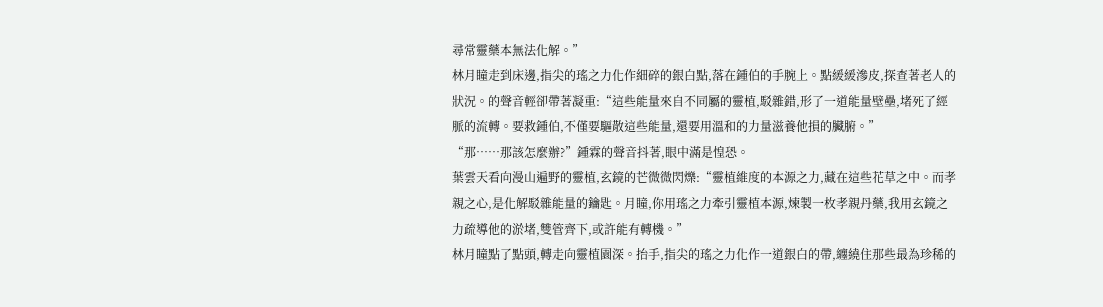尋常靈藥本無法化解。”
林月瞳走到床邊,指尖的瑤之力化作細碎的銀白點,落在鍾伯的手腕上。點緩緩滲皮,探查著老人的狀況。的聲音輕卻帶著凝重:“這些能量來自不同屬的靈植,駁雜錯,形了一道能量壁壘,堵死了經脈的流轉。要救鍾伯,不僅要驅散這些能量,還要用溫和的力量滋養他損的臟腑。”
“那……那該怎麼辦?”鍾霖的聲音抖著,眼中滿是惶恐。
葉雲天看向漫山遍野的靈植,玄鏡的芒微微閃爍:“靈植維度的本源之力,藏在這些花草之中。而孝親之心,是化解駁雜能量的鑰匙。月瞳,你用瑤之力牽引靈植本源,煉製一枚孝親丹藥,我用玄鏡之力疏導他的淤堵,雙管齊下,或許能有轉機。”
林月瞳點了點頭,轉走向靈植園深。抬手,指尖的瑤之力化作一道銀白的帶,纏繞住那些最為珍稀的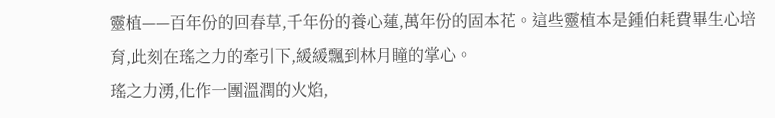靈植——百年份的回春草,千年份的養心蓮,萬年份的固本花。這些靈植本是鍾伯耗費畢生心培育,此刻在瑤之力的牽引下,緩緩飄到林月瞳的掌心。
瑤之力湧,化作一團溫潤的火焰,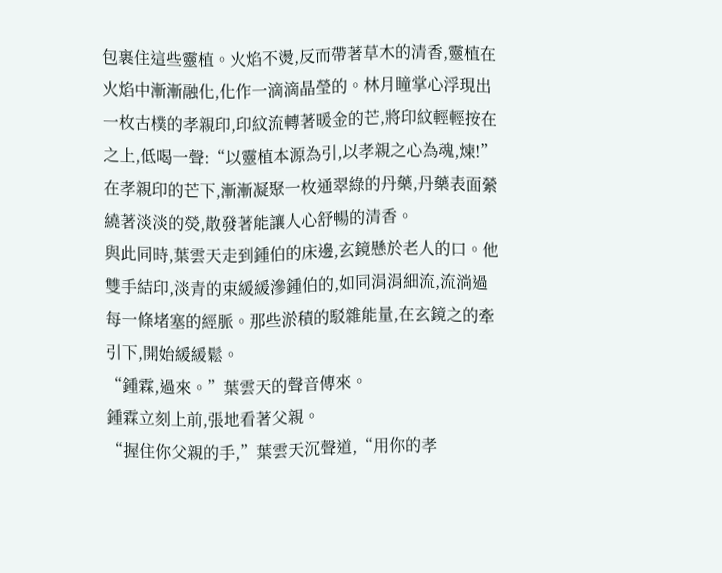包裹住這些靈植。火焰不燙,反而帶著草木的清香,靈植在火焰中漸漸融化,化作一滴滴晶瑩的。林月瞳掌心浮現出一枚古樸的孝親印,印紋流轉著暖金的芒,將印紋輕輕按在之上,低喝一聲:“以靈植本源為引,以孝親之心為魂,煉!”
在孝親印的芒下,漸漸凝聚一枚通翠綠的丹藥,丹藥表面縈繞著淡淡的熒,散發著能讓人心舒暢的清香。
與此同時,葉雲天走到鍾伯的床邊,玄鏡懸於老人的口。他雙手結印,淡青的束緩緩滲鍾伯的,如同涓涓細流,流淌過每一條堵塞的經脈。那些淤積的駁雜能量,在玄鏡之的牽引下,開始緩緩鬆。
“鍾霖,過來。”葉雲天的聲音傳來。
鍾霖立刻上前,張地看著父親。
“握住你父親的手,”葉雲天沉聲道,“用你的孝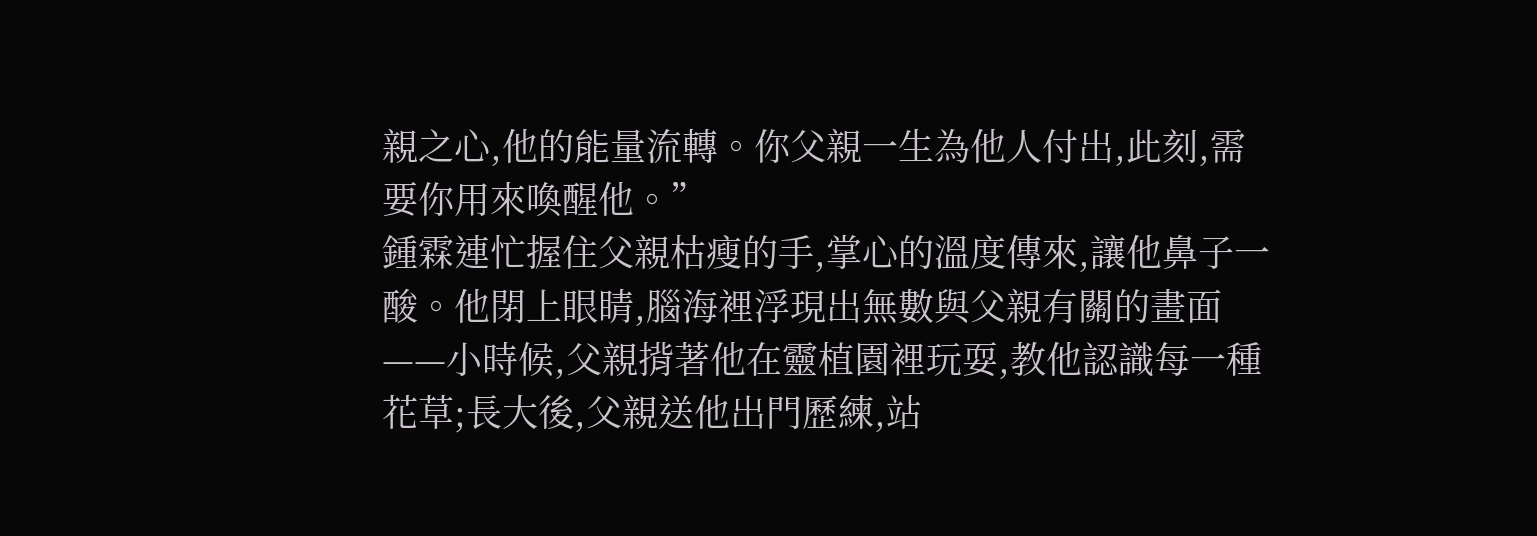親之心,他的能量流轉。你父親一生為他人付出,此刻,需要你用來喚醒他。”
鍾霖連忙握住父親枯瘦的手,掌心的溫度傳來,讓他鼻子一酸。他閉上眼睛,腦海裡浮現出無數與父親有關的畫面——小時候,父親揹著他在靈植園裡玩耍,教他認識每一種花草;長大後,父親送他出門歷練,站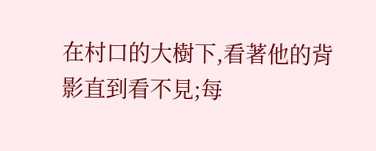在村口的大樹下,看著他的背影直到看不見;每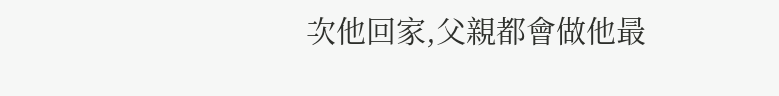次他回家,父親都會做他最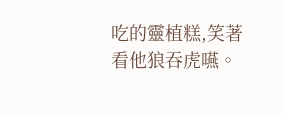吃的靈植糕,笑著看他狼吞虎嚥。